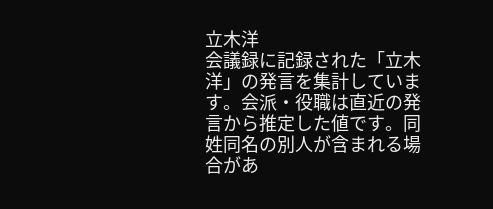立木洋
会議録に記録された「立木洋」の発言を集計しています。会派・役職は直近の発言から推定した値です。同姓同名の別人が含まれる場合があ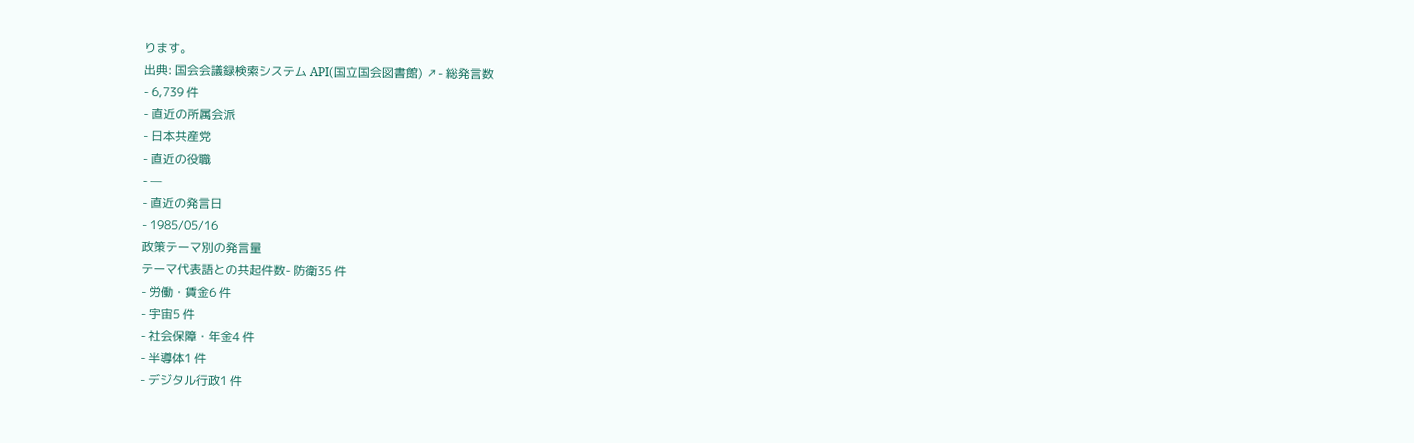ります。
出典: 国会会議録検索システム API(国立国会図書館) ↗- 総発言数
- 6,739 件
- 直近の所属会派
- 日本共産党
- 直近の役職
- —
- 直近の発言日
- 1985/05/16
政策テーマ別の発言量
テーマ代表語との共起件数- 防衛35 件
- 労働・賃金6 件
- 宇宙5 件
- 社会保障・年金4 件
- 半導体1 件
- デジタル行政1 件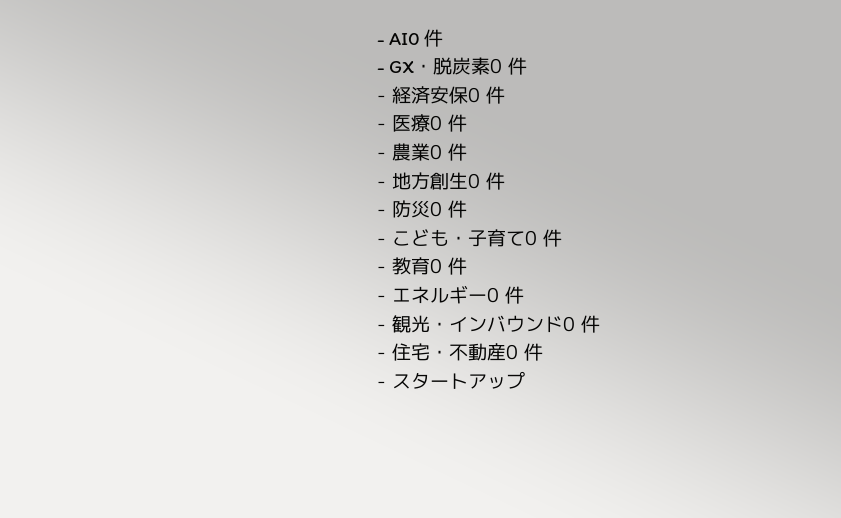- AI0 件
- GX・脱炭素0 件
- 経済安保0 件
- 医療0 件
- 農業0 件
- 地方創生0 件
- 防災0 件
- こども・子育て0 件
- 教育0 件
- エネルギー0 件
- 観光・インバウンド0 件
- 住宅・不動産0 件
- スタートアップ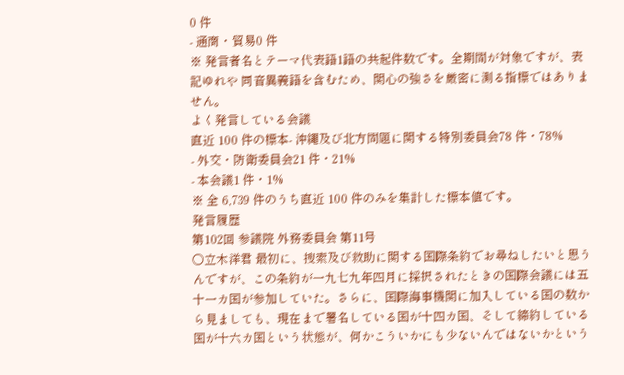0 件
- 通商・貿易0 件
※ 発言者名とテーマ代表語1語の共起件数です。全期間が対象ですが、表記ゆれや 同音異義語を含むため、関心の強さを厳密に測る指標ではありません。
よく発言している会議
直近 100 件の標本- 沖縄及び北方問題に関する特別委員会78 件・78%
- 外交・防衛委員会21 件・21%
- 本会議1 件・1%
※ 全 6,739 件のうち直近 100 件のみを集計した標本値です。
発言履歴
第102回 参議院 外務委員会 第11号
○立木洋君 最初に、捜索及び救助に関する国際条約でお尋ねしたいと思うんですが、この条約が一九七九年四月に採択されたときの国際会議には五十一カ国が参加していた。さらに、国際海事機関に加入している国の数から見ましても、現在まで署名している国が十四カ国、そして締約している国が十六カ国という状態が、何かこういかにも少ないんではないかという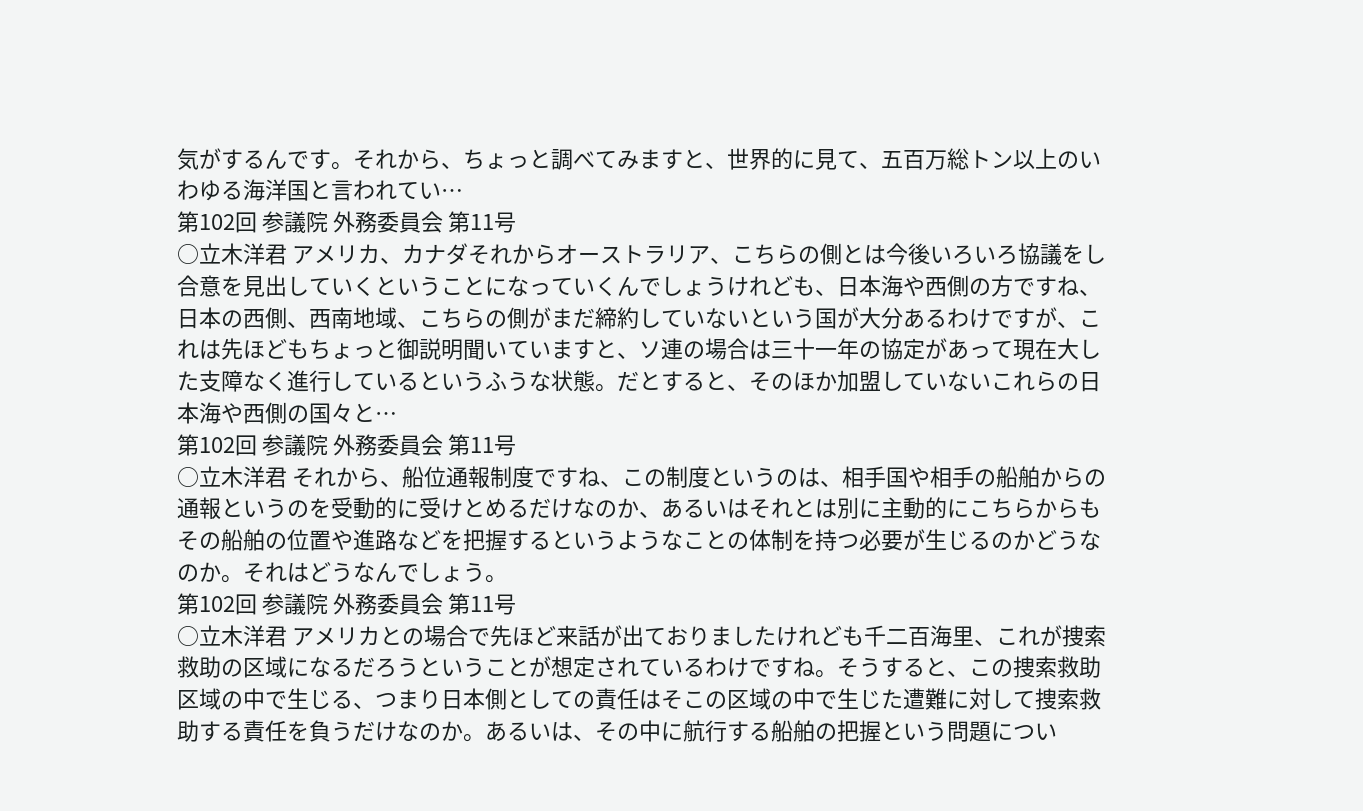気がするんです。それから、ちょっと調べてみますと、世界的に見て、五百万総トン以上のいわゆる海洋国と言われてい…
第102回 参議院 外務委員会 第11号
○立木洋君 アメリカ、カナダそれからオーストラリア、こちらの側とは今後いろいろ協議をし合意を見出していくということになっていくんでしょうけれども、日本海や西側の方ですね、日本の西側、西南地域、こちらの側がまだ締約していないという国が大分あるわけですが、これは先ほどもちょっと御説明聞いていますと、ソ連の場合は三十一年の協定があって現在大した支障なく進行しているというふうな状態。だとすると、そのほか加盟していないこれらの日本海や西側の国々と…
第102回 参議院 外務委員会 第11号
○立木洋君 それから、船位通報制度ですね、この制度というのは、相手国や相手の船舶からの通報というのを受動的に受けとめるだけなのか、あるいはそれとは別に主動的にこちらからもその船舶の位置や進路などを把握するというようなことの体制を持つ必要が生じるのかどうなのか。それはどうなんでしょう。
第102回 参議院 外務委員会 第11号
○立木洋君 アメリカとの場合で先ほど来話が出ておりましたけれども千二百海里、これが捜索救助の区域になるだろうということが想定されているわけですね。そうすると、この捜索救助区域の中で生じる、つまり日本側としての責任はそこの区域の中で生じた遭難に対して捜索救助する責任を負うだけなのか。あるいは、その中に航行する船舶の把握という問題につい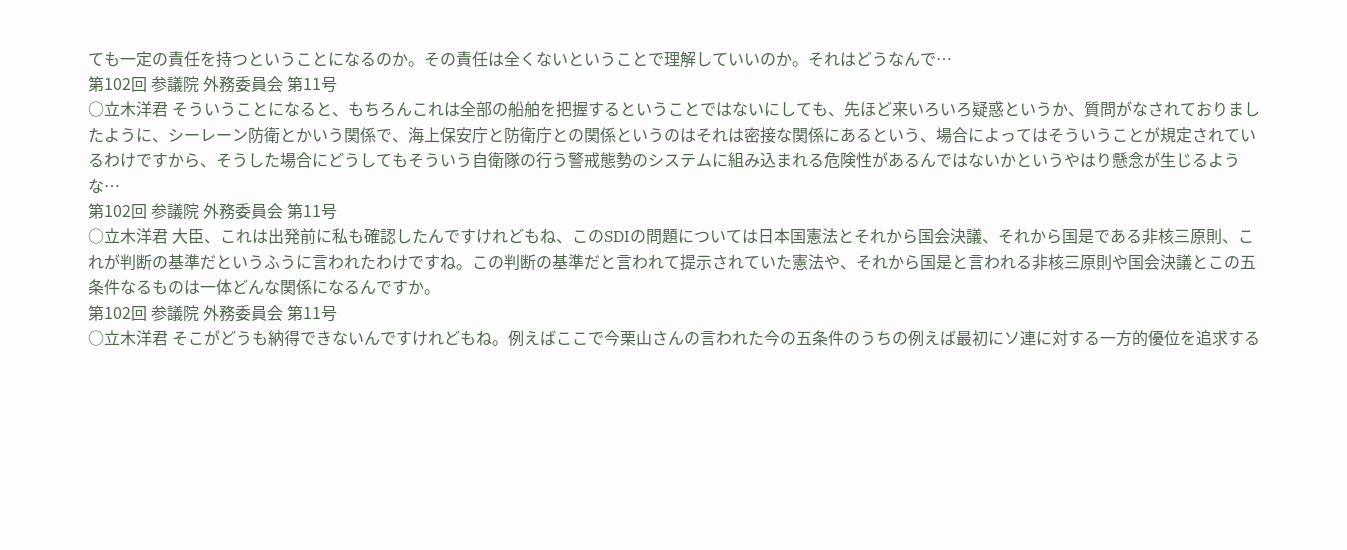ても一定の責任を持つということになるのか。その責任は全くないということで理解していいのか。それはどうなんで…
第102回 参議院 外務委員会 第11号
○立木洋君 そういうことになると、もちろんこれは全部の船舶を把握するということではないにしても、先ほど来いろいろ疑惑というか、質問がなされておりましたように、シーレーン防衛とかいう関係で、海上保安庁と防衛庁との関係というのはそれは密接な関係にあるという、場合によってはそういうことが規定されているわけですから、そうした場合にどうしてもそういう自衛隊の行う警戒態勢のシステムに組み込まれる危険性があるんではないかというやはり懸念が生じるような…
第102回 参議院 外務委員会 第11号
○立木洋君 大臣、これは出発前に私も確認したんですけれどもね、このSDIの問題については日本国憲法とそれから国会決議、それから国是である非核三原則、これが判断の基準だというふうに言われたわけですね。この判断の基準だと言われて提示されていた憲法や、それから国是と言われる非核三原則や国会決議とこの五条件なるものは一体どんな関係になるんですか。
第102回 参議院 外務委員会 第11号
○立木洋君 そこがどうも納得できないんですけれどもね。例えばここで今栗山さんの言われた今の五条件のうちの例えば最初にソ連に対する一方的優位を追求する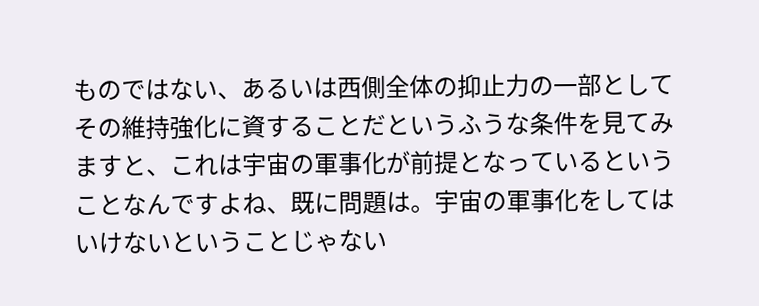ものではない、あるいは西側全体の抑止力の一部としてその維持強化に資することだというふうな条件を見てみますと、これは宇宙の軍事化が前提となっているということなんですよね、既に問題は。宇宙の軍事化をしてはいけないということじゃない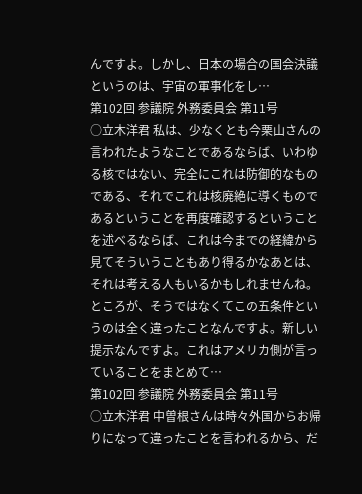んですよ。しかし、日本の場合の国会決議というのは、宇宙の軍事化をし…
第102回 参議院 外務委員会 第11号
○立木洋君 私は、少なくとも今栗山さんの言われたようなことであるならば、いわゆる核ではない、完全にこれは防御的なものである、それでこれは核廃絶に導くものであるということを再度確認するということを述べるならば、これは今までの経緯から見てそういうこともあり得るかなあとは、それは考える人もいるかもしれませんね。ところが、そうではなくてこの五条件というのは全く違ったことなんですよ。新しい提示なんですよ。これはアメリカ側が言っていることをまとめて…
第102回 参議院 外務委員会 第11号
○立木洋君 中曽根さんは時々外国からお帰りになって違ったことを言われるから、だ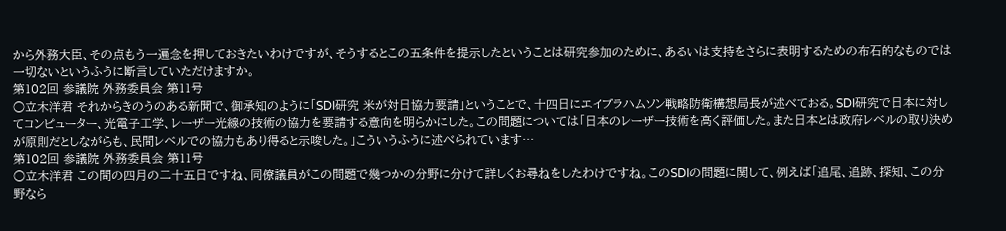から外務大臣、その点もう一遍念を押しておきたいわけですが、そうするとこの五条件を提示したということは研究参加のために、あるいは支持をさらに表明するための布石的なものでは 一切ないというふうに断言していただけますか。
第102回 参議院 外務委員会 第11号
○立木洋君 それからきのうのある新聞で、御承知のように「SDI研究 米が対日協力要請」ということで、十四日にエイブラハムソン戦略防衛構想局長が述べておる。SDI研究で日本に対してコンピューター、光電子工学、レーザー光線の技術の協力を要請する意向を明らかにした。この問題については「日本のレーザー技術を高く評価した。また日本とは政府レベルの取り決めが原則だとしながらも、民間レベルでの協力もあり得ると示唆した。」こういうふうに述べられています…
第102回 参議院 外務委員会 第11号
○立木洋君 この間の四月の二十五日ですね、同僚議員がこの問題で幾つかの分野に分けて詳しくお尋ねをしたわけですね。このSDIの問題に関して、例えば「追尾、追跡、探知、この分野なら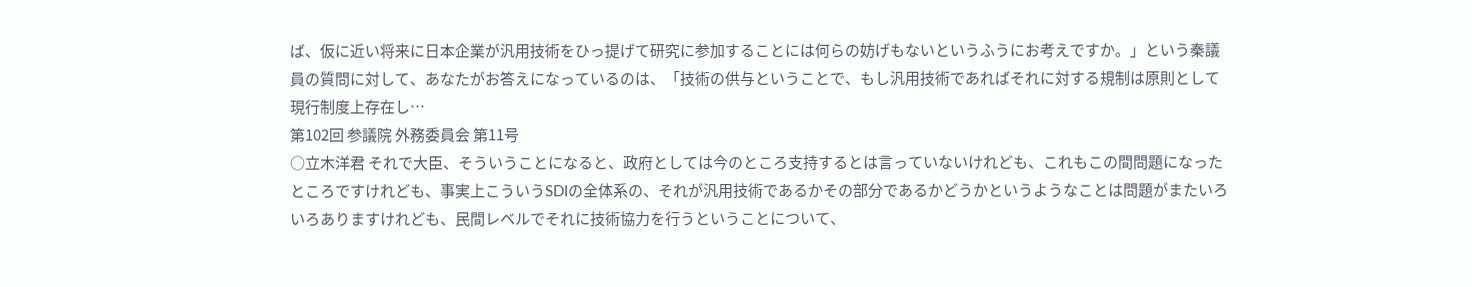ば、仮に近い将来に日本企業が汎用技術をひっ提げて研究に参加することには何らの妨げもないというふうにお考えですか。」という秦議員の質問に対して、あなたがお答えになっているのは、「技術の供与ということで、もし汎用技術であればそれに対する規制は原則として現行制度上存在し…
第102回 参議院 外務委員会 第11号
○立木洋君 それで大臣、そういうことになると、政府としては今のところ支持するとは言っていないけれども、これもこの間問題になったところですけれども、事実上こういうSDIの全体系の、それが汎用技術であるかその部分であるかどうかというようなことは問題がまたいろいろありますけれども、民間レベルでそれに技術協力を行うということについて、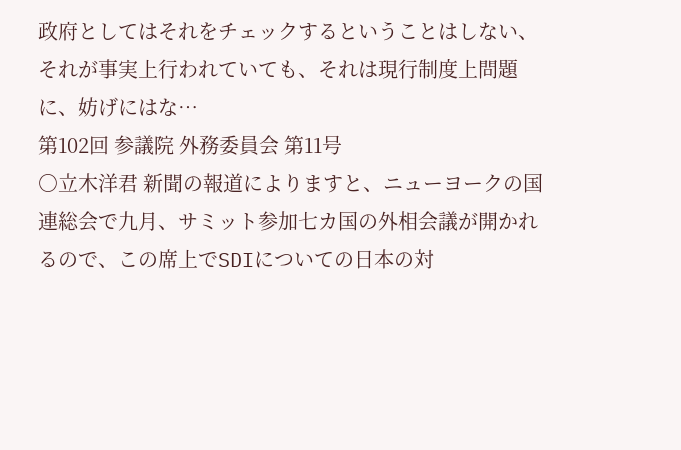政府としてはそれをチェックするということはしない、それが事実上行われていても、それは現行制度上問題に、妨げにはな…
第102回 参議院 外務委員会 第11号
○立木洋君 新聞の報道によりますと、ニューヨークの国連総会で九月、サミット参加七カ国の外相会議が開かれるので、この席上でSDIについての日本の対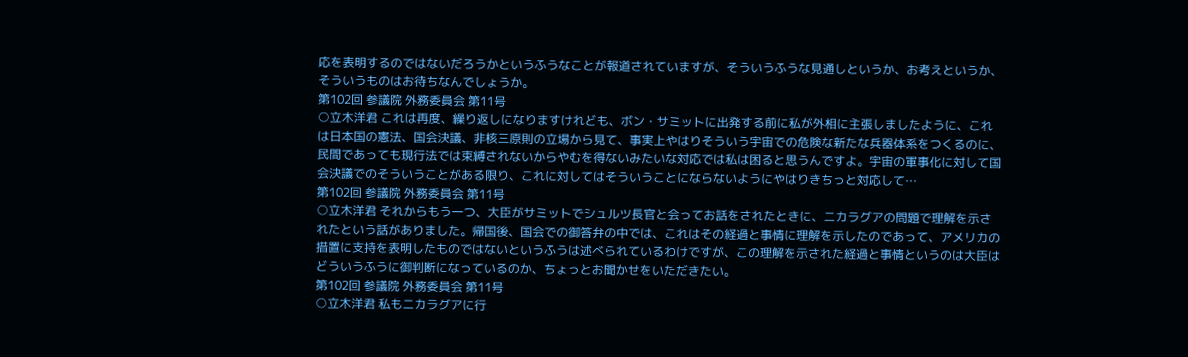応を表明するのではないだろうかというふうなことが報道されていますが、そういうふうな見通しというか、お考えというか、そういうものはお待ちなんでしょうか。
第102回 参議院 外務委員会 第11号
○立木洋君 これは再度、繰り返しになりますけれども、ボン・サミットに出発する前に私が外相に主張しましたように、これは日本国の憲法、国会決議、非核三原則の立場から見て、事実上やはりそういう宇宙での危険な新たな兵器体系をつくるのに、民間であっても現行法では束縛されないからやむを得ないみたいな対応では私は困ると思うんですよ。宇宙の軍事化に対して国会決議でのそういうことがある限り、これに対してはそういうことにならないようにやはりきちっと対応して…
第102回 参議院 外務委員会 第11号
○立木洋君 それからもう一つ、大臣がサミットでシュルツ長官と会ってお話をされたときに、ニカラグアの問題で理解を示されたという話がありました。帰国後、国会での御答弁の中では、これはその経過と事情に理解を示したのであって、アメリカの措置に支持を表明したものではないというふうは述べられているわけですが、この理解を示された経過と事情というのは大臣はどういうふうに御判断になっているのか、ちょっとお聞かせをいただきたい。
第102回 参議院 外務委員会 第11号
○立木洋君 私もニカラグアに行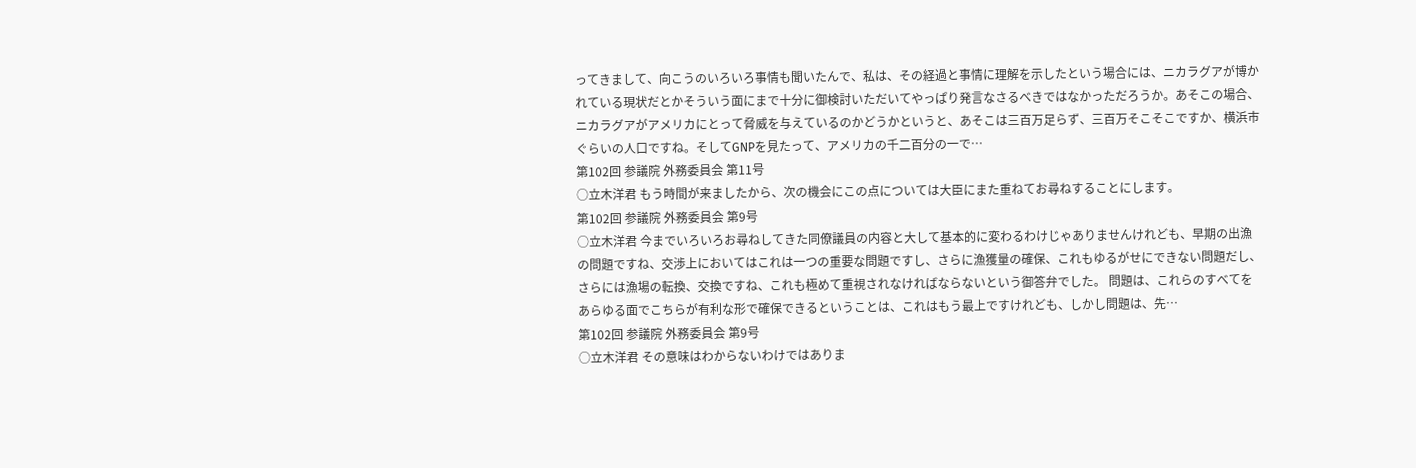ってきまして、向こうのいろいろ事情も聞いたんで、私は、その経過と事情に理解を示したという場合には、ニカラグアが博かれている現状だとかそういう面にまで十分に御検討いただいてやっぱり発言なさるべきではなかっただろうか。あそこの場合、ニカラグアがアメリカにとって脅威を与えているのかどうかというと、あそこは三百万足らず、三百万そこそこですか、横浜市ぐらいの人口ですね。そしてGNPを見たって、アメリカの千二百分の一で…
第102回 参議院 外務委員会 第11号
○立木洋君 もう時間が来ましたから、次の機会にこの点については大臣にまた重ねてお尋ねすることにします。
第102回 参議院 外務委員会 第9号
○立木洋君 今までいろいろお尋ねしてきた同僚議員の内容と大して基本的に変わるわけじゃありませんけれども、早期の出漁の問題ですね、交渉上においてはこれは一つの重要な問題ですし、さらに漁獲量の確保、これもゆるがせにできない問題だし、さらには漁場の転換、交換ですね、これも極めて重視されなければならないという御答弁でした。 問題は、これらのすべてをあらゆる面でこちらが有利な形で確保できるということは、これはもう最上ですけれども、しかし問題は、先…
第102回 参議院 外務委員会 第9号
○立木洋君 その意味はわからないわけではありま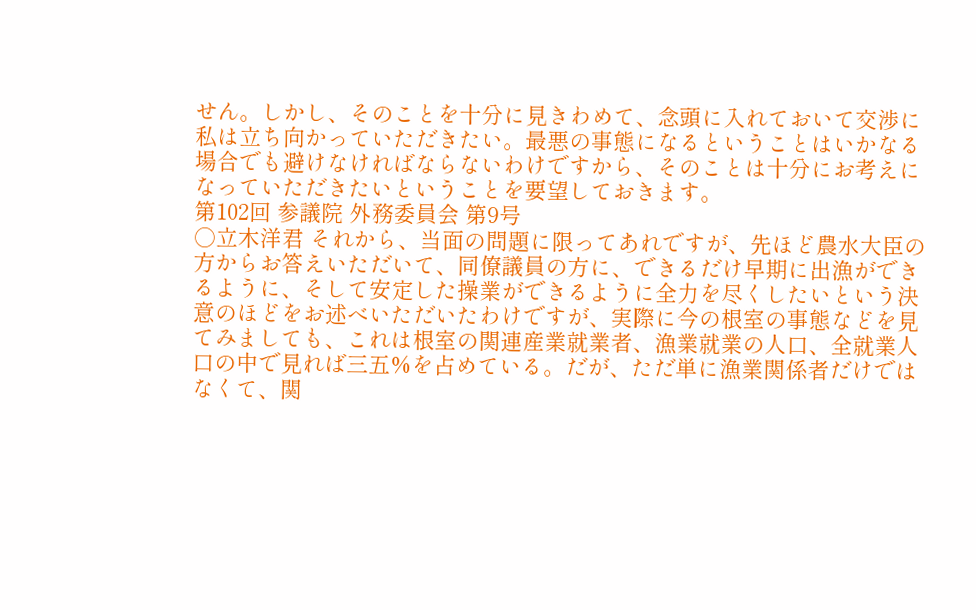せん。しかし、そのことを十分に見きわめて、念頭に入れておいて交渉に私は立ち向かっていただきたい。最悪の事態になるということはいかなる場合でも避けなければならないわけですから、そのことは十分にお考えになっていただきたいということを要望しておきます。
第102回 参議院 外務委員会 第9号
○立木洋君 それから、当面の問題に限ってあれですが、先ほど農水大臣の方からお答えいただいて、同僚議員の方に、できるだけ早期に出漁ができるように、そして安定した操業ができるように全力を尽くしたいという決意のほどをお述べいただいたわけですが、実際に今の根室の事態などを見てみましても、これは根室の関連産業就業者、漁業就業の人口、全就業人口の中で見れば三五%を占めている。だが、ただ単に漁業関係者だけではなくて、関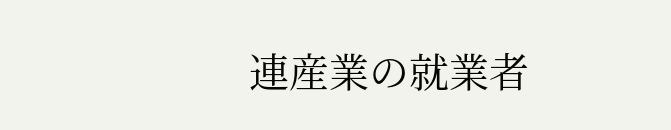連産業の就業者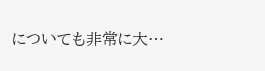についても非常に大…